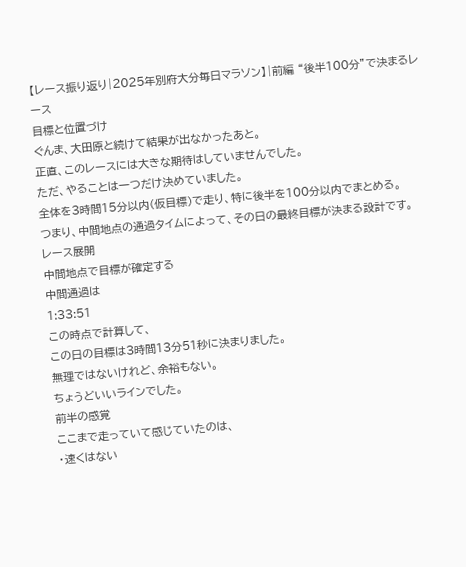【レース振り返り|2025年別府大分毎日マラソン】|前編 “後半100分”で決まるレース
目標と位置づけ
ぐんま、大田原と続けて結果が出なかったあと。
正直、このレースには大きな期待はしていませんでした。
ただ、やることは一つだけ決めていました。
全体を3時間15分以内(仮目標)で走り、特に後半を100分以内でまとめる。
つまり、中間地点の通過タイムによって、その日の最終目標が決まる設計です。
レース展開
中間地点で目標が確定する
中間通過は
1:33:51
この時点で計算して、
この日の目標は3時間13分51秒に決まりました。
無理ではないけれど、余裕もない。
ちょうどいいラインでした。
前半の感覚
ここまで走っていて感じていたのは、
・速くはない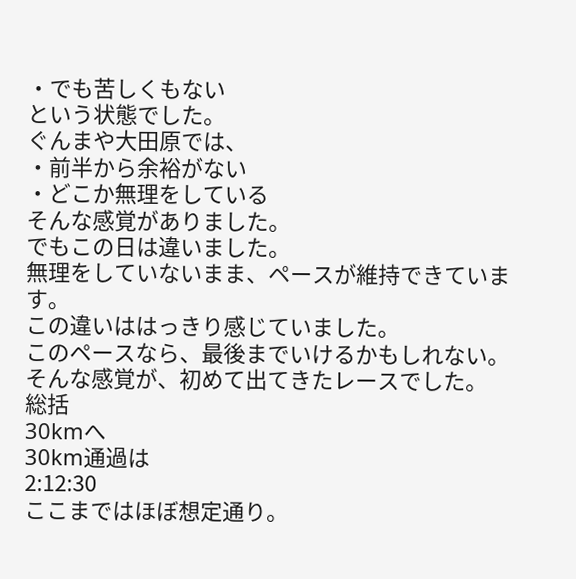・でも苦しくもない
という状態でした。
ぐんまや大田原では、
・前半から余裕がない
・どこか無理をしている
そんな感覚がありました。
でもこの日は違いました。
無理をしていないまま、ペースが維持できています。
この違いははっきり感じていました。
このペースなら、最後までいけるかもしれない。
そんな感覚が、初めて出てきたレースでした。
総括
30kmへ
30km通過は
2:12:30
ここまではほぼ想定通り。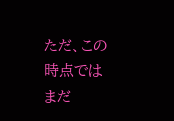ただ、この時点ではまだ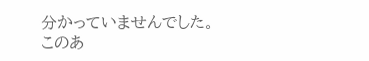分かっていませんでした。
このあ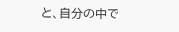と、自分の中で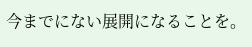今までにない展開になることを。